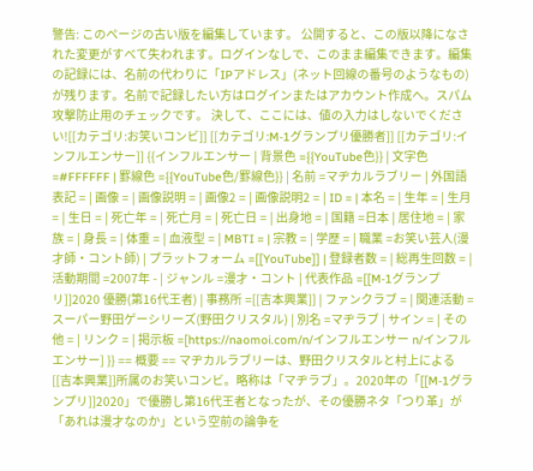警告: このページの古い版を編集しています。 公開すると、この版以降になされた変更がすべて失われます。ログインなしで、このまま編集できます。編集の記録には、名前の代わりに「IPアドレス」(ネット回線の番号のようなもの)が残ります。名前で記録したい方はログインまたはアカウント作成へ。スパム攻撃防止用のチェックです。 決して、ここには、値の入力はしないでください![[カテゴリ:お笑いコンビ]] [[カテゴリ:M-1グランプリ優勝者]] [[カテゴリ:インフルエンサー]] {{インフルエンサー | 背景色 ={{YouTube色}} | 文字色 =#FFFFFF | 罫線色 ={{YouTube色/罫線色}} | 名前 =マヂカルラブリー | 外国語表記 = | 画像 = | 画像説明 = | 画像2 = | 画像説明2 = | ID = | 本名 = | 生年 = | 生月 = | 生日 = | 死亡年 = | 死亡月 = | 死亡日 = | 出身地 = | 国籍 =日本 | 居住地 = | 家族 = | 身長 = | 体重 = | 血液型 = | MBTI = | 宗教 = | 学歴 = | 職業 =お笑い芸人(漫才師・コント師) | プラットフォーム =[[YouTube]] | 登録者数 = | 総再生回数 = | 活動期間 =2007年 - | ジャンル =漫才・コント | 代表作品 =[[M-1グランプリ]]2020 優勝(第16代王者) | 事務所 =[[吉本興業]] | ファンクラブ = | 関連活動 =スーパー野田ゲーシリーズ(野田クリスタル) | 別名 =マヂラブ | サイン = | その他 = | リンク = | 掲示板 =[https://naomoi.com/n/インフルエンサー n/インフルエンサー] }} == 概要 == マヂカルラブリーは、野田クリスタルと村上による[[吉本興業]]所属のお笑いコンビ。略称は「マヂラブ」。2020年の「[[M-1グランプリ]]2020」で優勝し第16代王者となったが、その優勝ネタ「つり革」が「あれは漫才なのか」という空前の論争を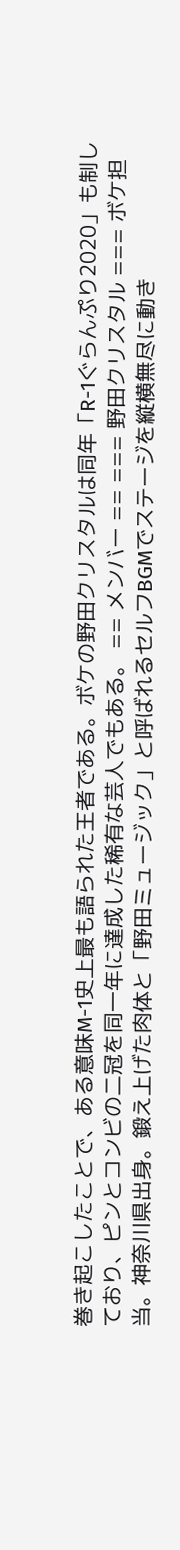巻き起こしたことで、ある意味M-1史上最も語られた王者である。ボケの野田クリスタルは同年「R-1ぐらんぷり2020」も制しており、ピンとコンビの二冠を同一年に達成した稀有な芸人でもある。 == メンバー == === 野田クリスタル === ボケ担当。神奈川県出身。鍛え上げた肉体と「野田ミュージック」と呼ばれるセルフBGMでステージを縦横無尽に動き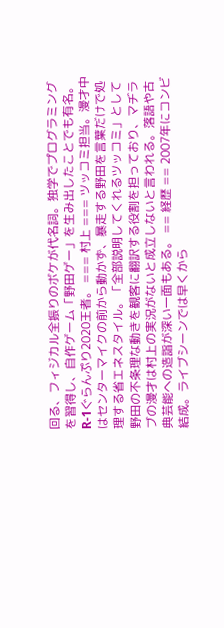回る、フィジカル全振りのボケが代名詞。独学でプログラミングを習得し、自作ゲーム「野田ゲー」を生み出したことでも有名。R-1ぐらんぷり2020王者。 === 村上 === ツッコミ担当。漫才中はセンターマイクの前から動かず、暴走する野田を言葉だけで処理する省エネスタイル。「全部説明してくれるツッコミ」として野田の不条理な動きを観客に翻訳する役割を担っており、マヂラブの漫才は村上の実況がないと成立しないと言われる。落語や古典芸能への造詣が深い一面もある。 == 経歴 == 2007年にコンビ結成。ライブシーンでは早くから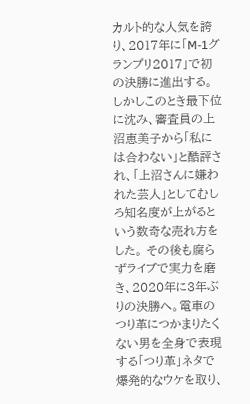カルト的な人気を誇り、2017年に「M-1グランプリ2017」で初の決勝に進出する。しかしこのとき最下位に沈み、審査員の上沼恵美子から「私には合わない」と酷評され、「上沼さんに嫌われた芸人」としてむしろ知名度が上がるという数奇な売れ方をした。 その後も腐らずライブで実力を磨き、2020年に3年ぶりの決勝へ。電車のつり革につかまりたくない男を全身で表現する「つり革」ネタで爆発的なウケを取り、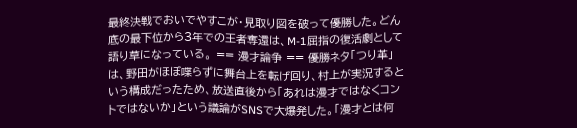最終決戦でおいでやすこが・見取り図を破って優勝した。どん底の最下位から3年での王者奪還は、M-1屈指の復活劇として語り草になっている。 == 漫才論争 == 優勝ネタ「つり革」は、野田がほぼ喋らずに舞台上を転げ回り、村上が実況するという構成だったため、放送直後から「あれは漫才ではなくコントではないか」という議論がSNSで大爆発した。「漫才とは何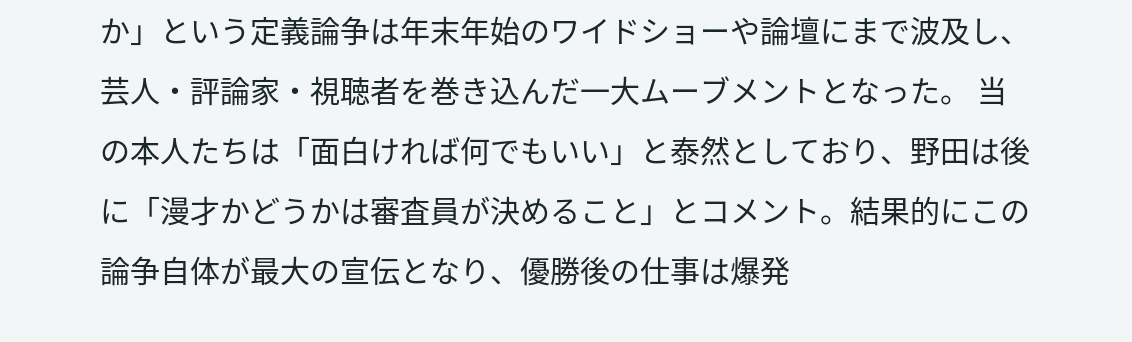か」という定義論争は年末年始のワイドショーや論壇にまで波及し、芸人・評論家・視聴者を巻き込んだ一大ムーブメントとなった。 当の本人たちは「面白ければ何でもいい」と泰然としており、野田は後に「漫才かどうかは審査員が決めること」とコメント。結果的にこの論争自体が最大の宣伝となり、優勝後の仕事は爆発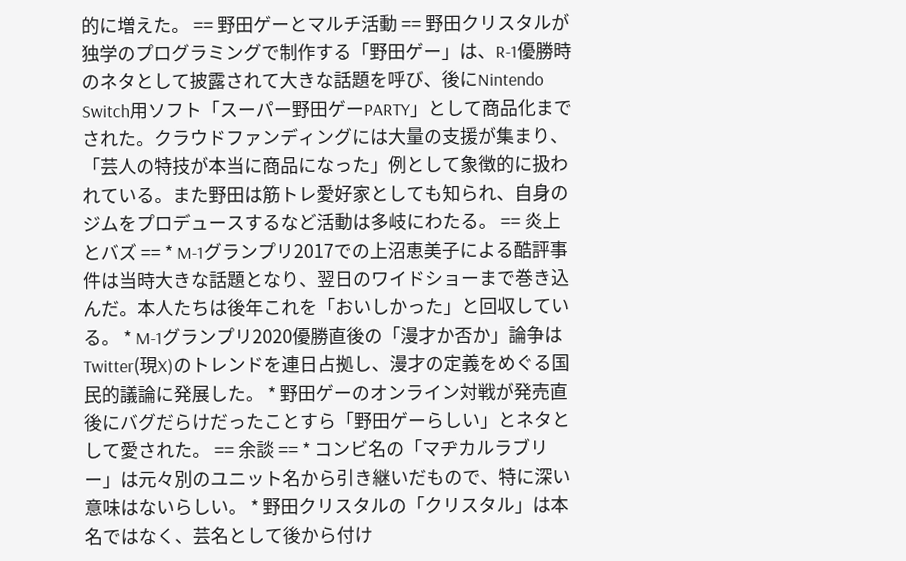的に増えた。 == 野田ゲーとマルチ活動 == 野田クリスタルが独学のプログラミングで制作する「野田ゲー」は、R-1優勝時のネタとして披露されて大きな話題を呼び、後にNintendo Switch用ソフト「スーパー野田ゲーPARTY」として商品化までされた。クラウドファンディングには大量の支援が集まり、「芸人の特技が本当に商品になった」例として象徴的に扱われている。また野田は筋トレ愛好家としても知られ、自身のジムをプロデュースするなど活動は多岐にわたる。 == 炎上とバズ == * M-1グランプリ2017での上沼恵美子による酷評事件は当時大きな話題となり、翌日のワイドショーまで巻き込んだ。本人たちは後年これを「おいしかった」と回収している。 * M-1グランプリ2020優勝直後の「漫才か否か」論争はTwitter(現X)のトレンドを連日占拠し、漫才の定義をめぐる国民的議論に発展した。 * 野田ゲーのオンライン対戦が発売直後にバグだらけだったことすら「野田ゲーらしい」とネタとして愛された。 == 余談 == * コンビ名の「マヂカルラブリー」は元々別のユニット名から引き継いだもので、特に深い意味はないらしい。 * 野田クリスタルの「クリスタル」は本名ではなく、芸名として後から付け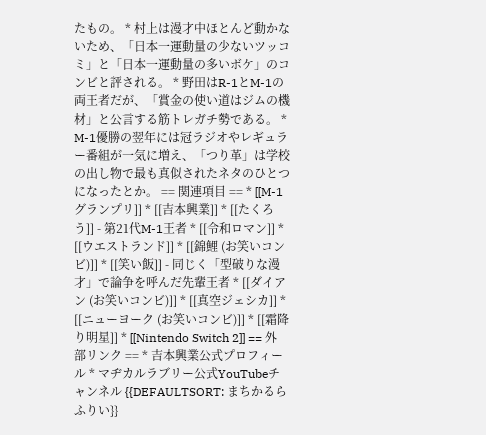たもの。 * 村上は漫才中ほとんど動かないため、「日本一運動量の少ないツッコミ」と「日本一運動量の多いボケ」のコンビと評される。 * 野田はR-1とM-1の両王者だが、「賞金の使い道はジムの機材」と公言する筋トレガチ勢である。 * M-1優勝の翌年には冠ラジオやレギュラー番組が一気に増え、「つり革」は学校の出し物で最も真似されたネタのひとつになったとか。 == 関連項目 == * [[M-1グランプリ]] * [[吉本興業]] * [[たくろう]] - 第21代M-1王者 * [[令和ロマン]] * [[ウエストランド]] * [[錦鯉 (お笑いコンビ)]] * [[笑い飯]] - 同じく「型破りな漫才」で論争を呼んだ先輩王者 * [[ダイアン (お笑いコンビ)]] * [[真空ジェシカ]] * [[ニューヨーク (お笑いコンビ)]] * [[霜降り明星]] * [[Nintendo Switch 2]] == 外部リンク == * 吉本興業公式プロフィール * マヂカルラブリー公式YouTubeチャンネル {{DEFAULTSORT: まちかるらふりい}}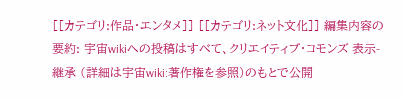[[カテゴリ:作品・エンタメ]] [[カテゴリ:ネット文化]] 編集内容の要約: 宇宙wikiへの投稿はすべて、クリエイティブ・コモンズ 表示-継承 (詳細は宇宙wiki:著作権を参照)のもとで公開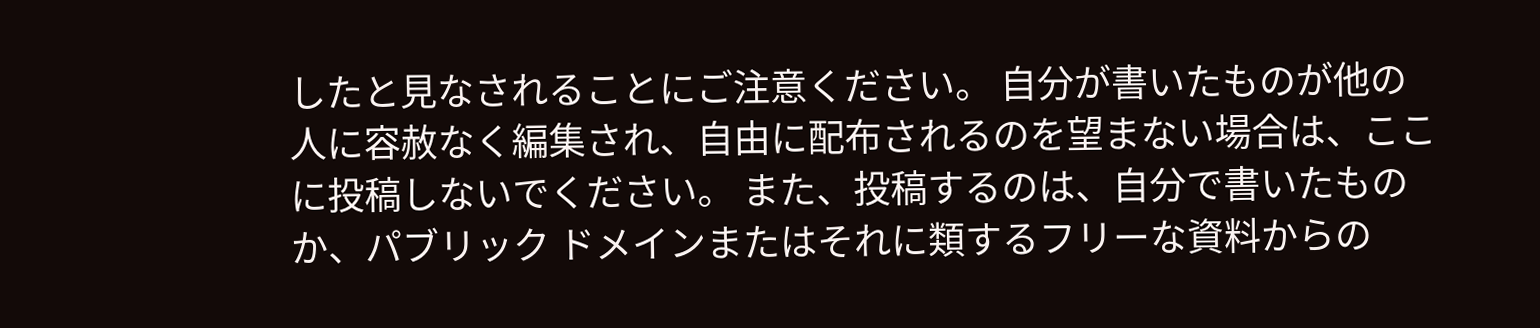したと見なされることにご注意ください。 自分が書いたものが他の人に容赦なく編集され、自由に配布されるのを望まない場合は、ここに投稿しないでください。 また、投稿するのは、自分で書いたものか、パブリック ドメインまたはそれに類するフリーな資料からの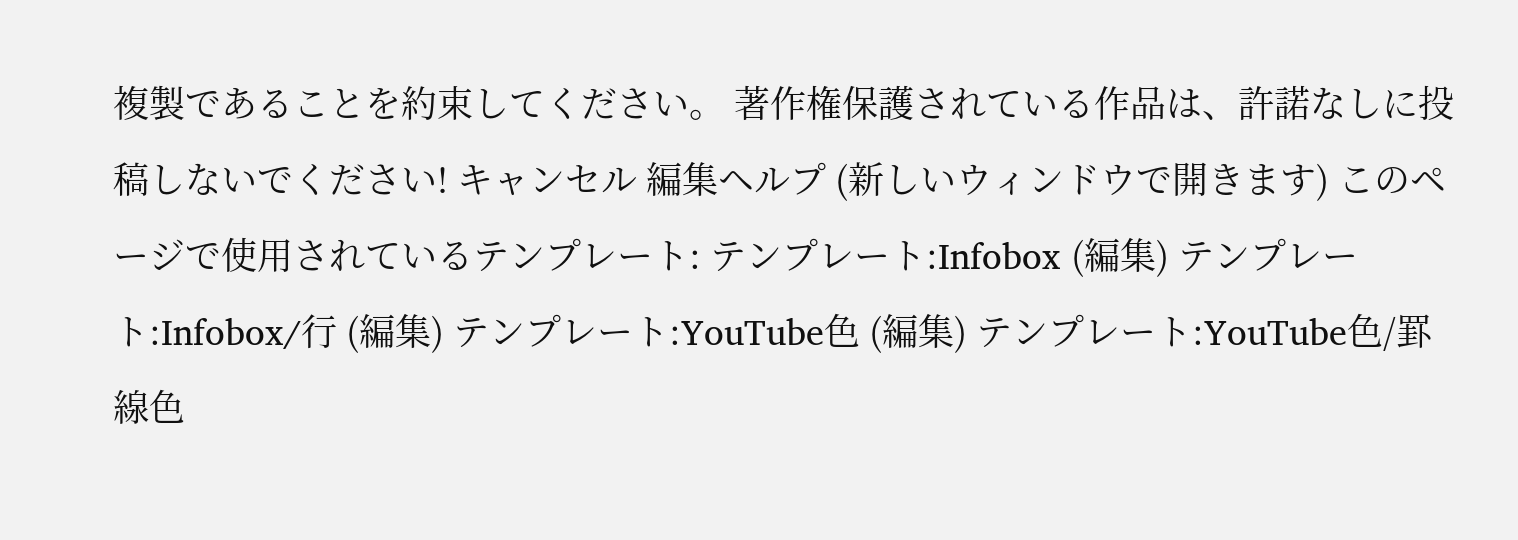複製であることを約束してください。 著作権保護されている作品は、許諾なしに投稿しないでください! キャンセル 編集ヘルプ (新しいウィンドウで開きます) このページで使用されているテンプレート: テンプレート:Infobox (編集) テンプレート:Infobox/行 (編集) テンプレート:YouTube色 (編集) テンプレート:YouTube色/罫線色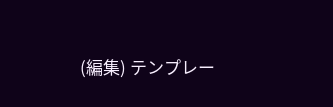(編集) テンプレー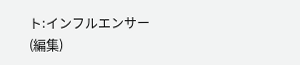ト:インフルエンサー (編集)